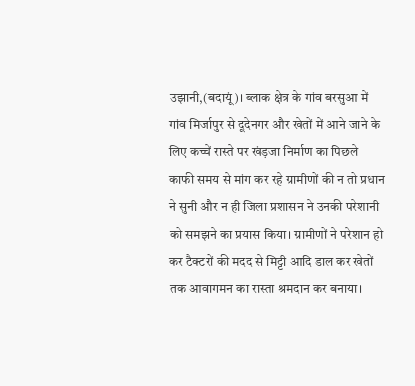उझानी,(बदायूं)। ब्लाक क्षेत्र के गांव बरसुआ में गांव मिर्जापुर से दूदेनगर और खेतों में आने जाने के लिए कच्चें रास्ते पर खंड़जा निर्माण का पिछले काफी समय से मांग कर रहे ग्रामीणों की न तो प्रधान ने सुनी और न ही जिला प्रशासन ने उनकी परेशानी को समझने का प्रयास किया। ग्रामीणों ने परेशान हो कर टैक्टरों की मदद से मिट्टी आदि डाल कर खेतों तक आवागमन का रास्ता श्रमदान कर बनाया।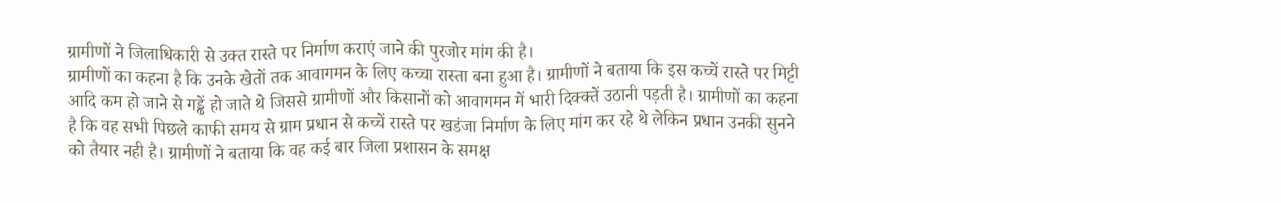ग्रामीणों ने जिलाधिकारी से उक्त रास्ते पर निर्माण कराएं जाने की पुरजोर मांग की है।
ग्रामीणों का कहना है कि उनके खेतों तक आवागमन के लिए कच्चा रास्ता बना हुआ है। ग्रामीणों ने बताया कि इस कच्चें रास्ते पर मिट्टी आदि कम हो जाने से गड्ढें हो जाते थे जिससे ग्रामीणों और किसानों को आवागमन में भारी दिक्क्तें उठानी पड़ती है। ग्रामीणों का कहना है कि वह सभी पिछले काफी समय से ग्राम प्रधान से कच्चें रास्ते पर खडंजा निर्माण के लिए मांग कर रहे थे लेकिन प्रधान उनकी सुनने को तैयार नही है। ग्रामीणों ने बताया कि वह कई बार जिला प्रशासन के समक्ष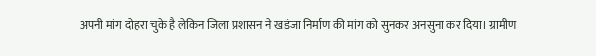अपनी मांग दोहरा चुके है लेकिन जिला प्रशासन ने खडंजा निर्माण की मांग को सुनकर अनसुना कर दिया। ग्रामीण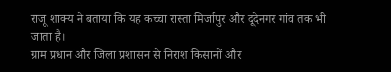राजू शाक्य ने बताया कि यह कच्चा रास्ता मिर्जापुर और दूदेनगर गांव तक भी जाता है।
ग्राम प्रधान और जिला प्रशासन से निराश किसानों और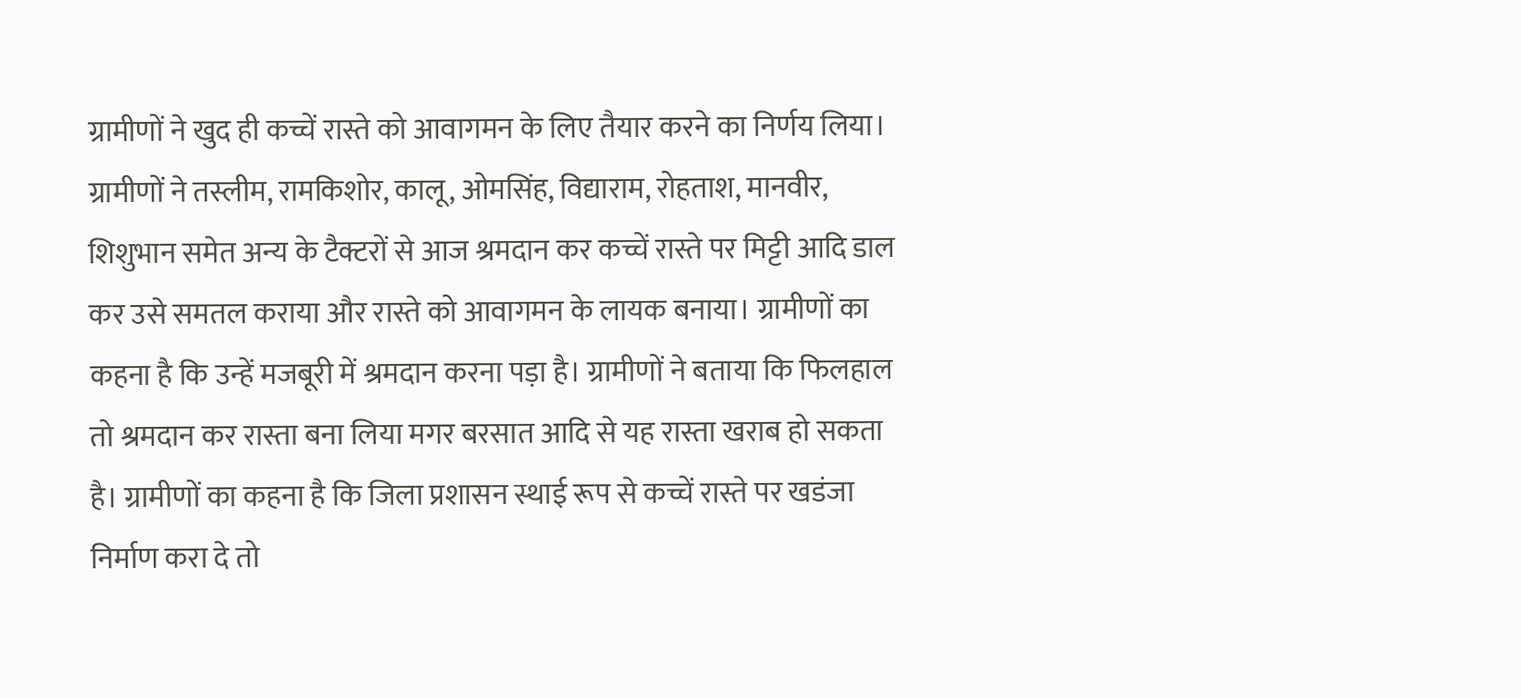ग्रामीणों ने खुद ही कच्चें रास्ते को आवागमन के लिए तैयार करने का निर्णय लिया। ग्रामीणों ने तस्लीम, रामकिशोर, कालू, ओमसिंह, विद्याराम, रोहताश, मानवीर, शिशुभान समेत अन्य के टैक्टरों से आज श्रमदान कर कच्चें रास्ते पर मिट्टी आदि डाल कर उसे समतल कराया और रास्ते को आवागमन के लायक बनाया। ग्रामीणों का कहना है कि उन्हें मजबूरी में श्रमदान करना पड़ा है। ग्रामीणों ने बताया कि फिलहाल तो श्रमदान कर रास्ता बना लिया मगर बरसात आदि से यह रास्ता खराब हो सकता है। ग्रामीणों का कहना है कि जिला प्रशासन स्थाई रूप से कच्चें रास्ते पर खडंजा निर्माण करा दे तो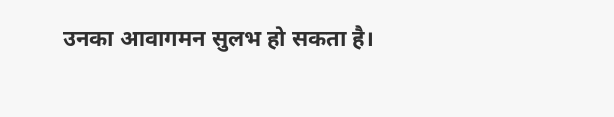उनका आवागमन सुलभ हो सकता है।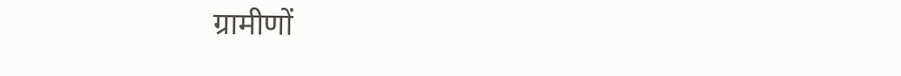ग्रामीणों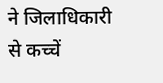ने जिलाधिकारी से कच्चें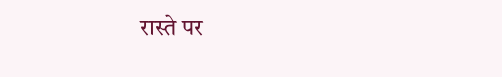रास्ते पर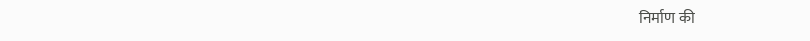निर्माण की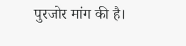पुरजोर मांग की है।